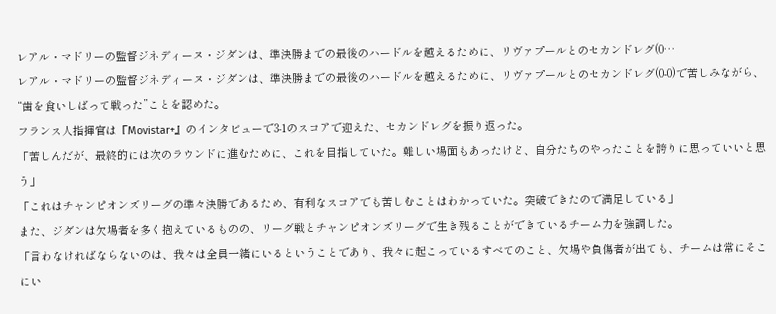レアル・マドリーの監督ジネディーヌ・ジダンは、準決勝までの最後のハードルを越えるために、リヴァプールとのセカンドレグ(0…
レアル・マドリーの監督ジネディーヌ・ジダンは、準決勝までの最後のハードルを越えるために、リヴァプールとのセカンドレグ(0-0)で苦しみながら、“歯を食いしばって戦った”ことを認めた。
フランス人指揮官は『Movistar+』のインタビューで3-1のスコアで迎えた、セカンドレグを振り返った。
「苦しんだが、最終的には次のラウンドに進むために、これを目指していた。難しい場面もあったけど、自分たちのやったことを誇りに思っていいと思う」
「これはチャンピオンズリーグの準々決勝であるため、有利なスコアでも苦しむことはわかっていた。突破できたので満足している」
また、ジダンは欠場者を多く抱えているものの、リーグ戦とチャンピオンズリーグで生き残ることができているチーム力を強調した。
「言わなければならないのは、我々は全員一緒にいるということであり、我々に起こっているすべてのこと、欠場や負傷者が出ても、チームは常にそこにい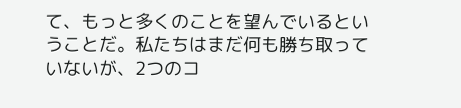て、もっと多くのことを望んでいるということだ。私たちはまだ何も勝ち取っていないが、2つのコ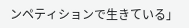ンペティションで生きている」